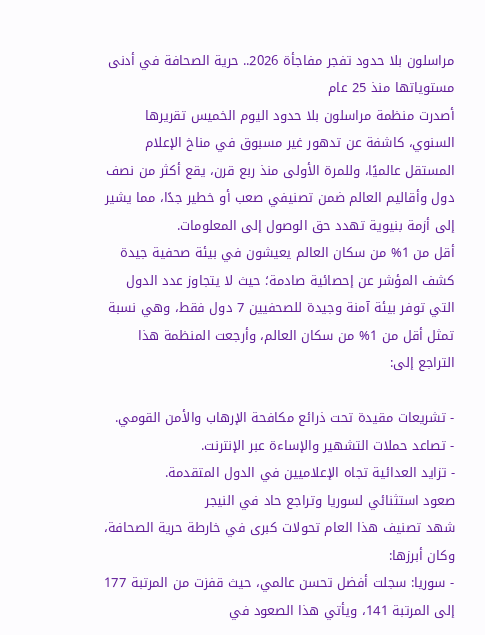مراسلون بلا حدود تفجر مفاجأة 2026.. حرية الصحافة في أدنى مستوياتها منذ 25 عام
أصدرت منظمة مراسلون بلا حدود اليوم الخميس تقريرها السنوي، كاشفة عن تدهور غير مسبوق في مناخ الإعلام المستقل عالميًا، وللمرة الأولى منذ ربع قرن، يقع أكثر من نصف دول وأقاليم العالم ضمن تصنيفي صعب أو خطير جدًا، مما يشير إلى أزمة بنيوية تهدد حق الوصول إلى المعلومات.
أقل من 1% من سكان العالم يعيشون في بيئة صحفية جيدة
كشف المؤشر عن إحصائية صادمة؛ حيث لا يتجاوز عدد الدول التي توفر بيئة آمنة وجيدة للصحفيين 7 دول فقط، وهي نسبة تمثل أقل من 1% من سكان العالم، وأرجعت المنظمة هذا التراجع إلى:

- تشريعات مقيدة تحت ذرائع مكافحة الإرهاب والأمن القومي.
- تصاعد حملات التشهير والإساءة عبر الإنترنت.
- تزايد العدائية تجاه الإعلاميين في الدول المتقدمة.
صعود استثنائي لسوريا وتراجع حاد في النيجر
شهد تصنيف هذا العام تحولات كبرى في خارطة حرية الصحافة، وكان أبرزها:
- سوريا: سجلت أفضل تحسن عالمي، حيث قفزت من المرتبة 177 إلى المرتبة 141، ويأتي هذا الصعود في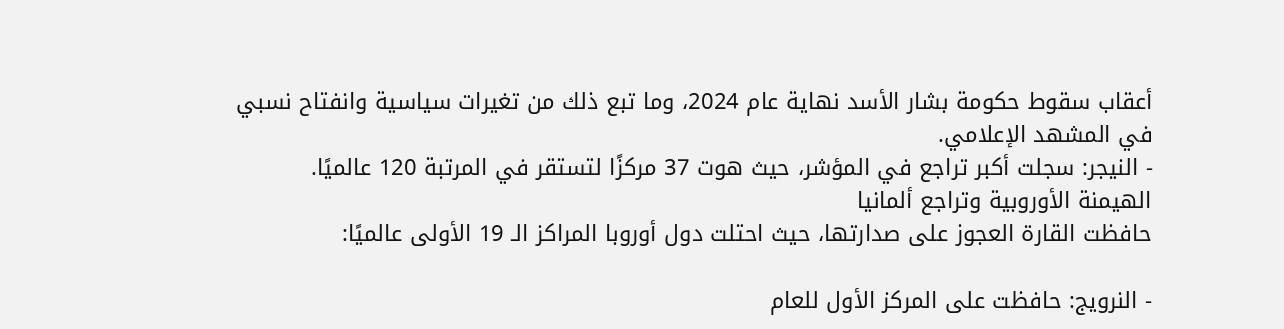أعقاب سقوط حكومة بشار الأسد نهاية عام 2024، وما تبع ذلك من تغيرات سياسية وانفتاح نسبي في المشهد الإعلامي.
- النيجر: سجلت أكبر تراجع في المؤشر، حيث هوت 37 مركزًا لتستقر في المرتبة 120 عالميًا.
الهيمنة الأوروبية وتراجع ألمانيا
حافظت القارة العجوز على صدارتها، حيث احتلت دول أوروبا المراكز الـ 19 الأولى عالميًا:

- النرويج: حافظت على المركز الأول للعام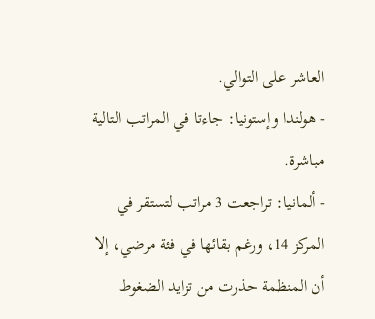العاشر على التوالي.
- هولندا وإستونيا: جاءتا في المراتب التالية مباشرة.
- ألمانيا: تراجعت 3 مراتب لتستقر في المركز 14، ورغم بقائها في فئة مرضي، إلا أن المنظمة حذرت من تزايد الضغوط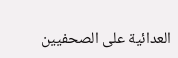العدائية على الصحفيين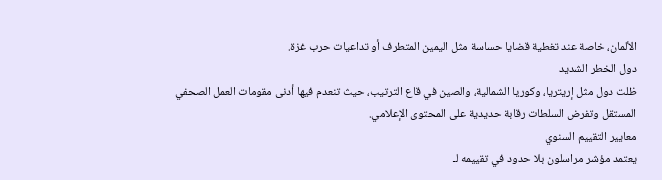الألمان، خاصة عند تغطية قضايا حساسة مثل اليمين المتطرف أو تداعيات حرب غزة.
دول الخطر الشديد
ظلت دول مثل إريتريا، وكوريا الشمالية، والصين في قاع الترتيب، حيث تنعدم فيها أدنى مقومات العمل الصحفي المستقل وتفرض السلطات رقابة حديدية على المحتوى الإعلامي.
معايير التقييم السنوي
يعتمد مؤشر مراسلون بلا حدود في تقييمه لـ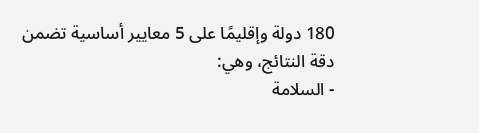180 دولة وإقليمًا على 5 معايير أساسية تضمن دقة النتائج، وهي:
- السلامة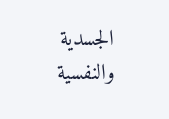الجسدية والنفسية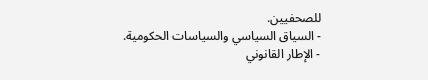للصحفيين.
- السياق السياسي والسياسات الحكومية.
- الإطار القانوني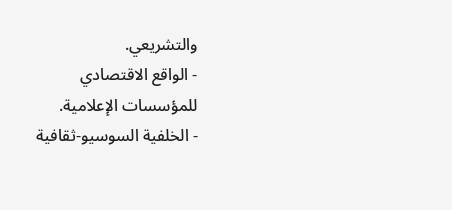والتشريعي.
- الواقع الاقتصادي للمؤسسات الإعلامية.
- الخلفية السوسيو-ثقافية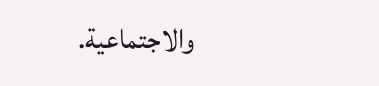والاجتماعية.